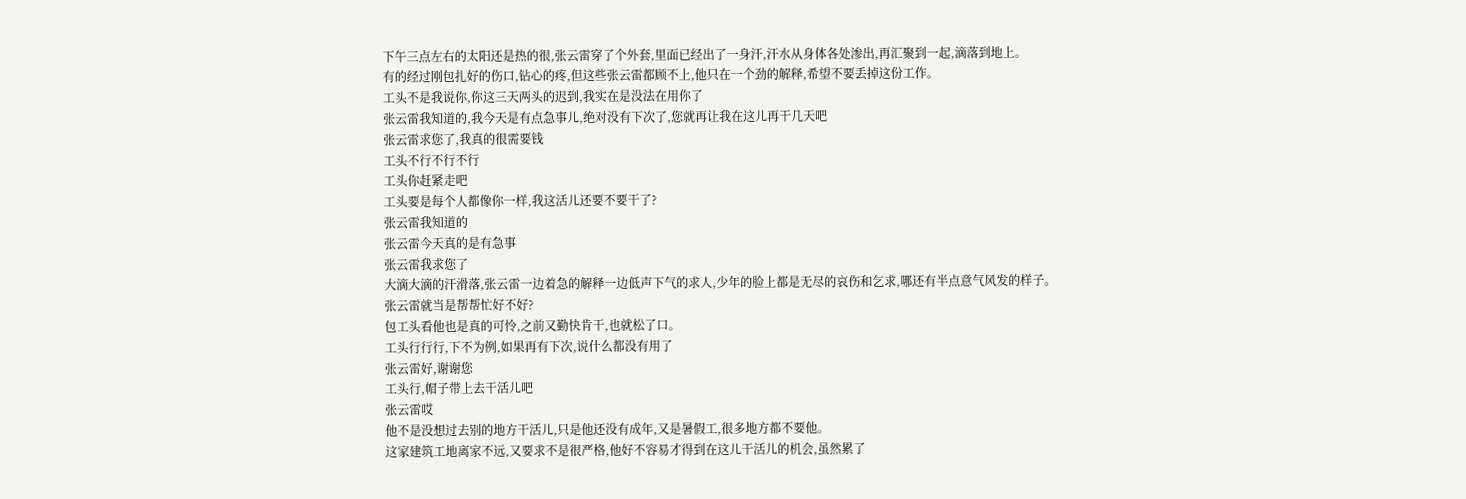下午三点左右的太阳还是热的很,张云雷穿了个外套,里面已经出了一身汗,汗水从身体各处渗出,再汇聚到一起,滴落到地上。
有的经过刚包扎好的伤口,钻心的疼,但这些张云雷都顾不上,他只在一个劲的解释,希望不要丢掉这份工作。
工头不是我说你,你这三天两头的迟到,我实在是没法在用你了
张云雷我知道的,我今天是有点急事儿,绝对没有下次了,您就再让我在这儿再干几天吧
张云雷求您了,我真的很需要钱
工头不行不行不行
工头你赶紧走吧
工头要是每个人都像你一样,我这活儿还要不要干了?
张云雷我知道的
张云雷今天真的是有急事
张云雷我求您了
大滴大滴的汗滑落,张云雷一边着急的解释一边低声下气的求人,少年的脸上都是无尽的哀伤和乞求,哪还有半点意气风发的样子。
张云雷就当是帮帮忙好不好?
包工头看他也是真的可怜,之前又勤快肯干,也就松了口。
工头行行行,下不为例,如果再有下次,说什么都没有用了
张云雷好,谢谢您
工头行,帽子带上去干活儿吧
张云雷哎
他不是没想过去别的地方干活儿,只是他还没有成年,又是暑假工,很多地方都不要他。
这家建筑工地离家不远,又要求不是很严格,他好不容易才得到在这儿干活儿的机会,虽然累了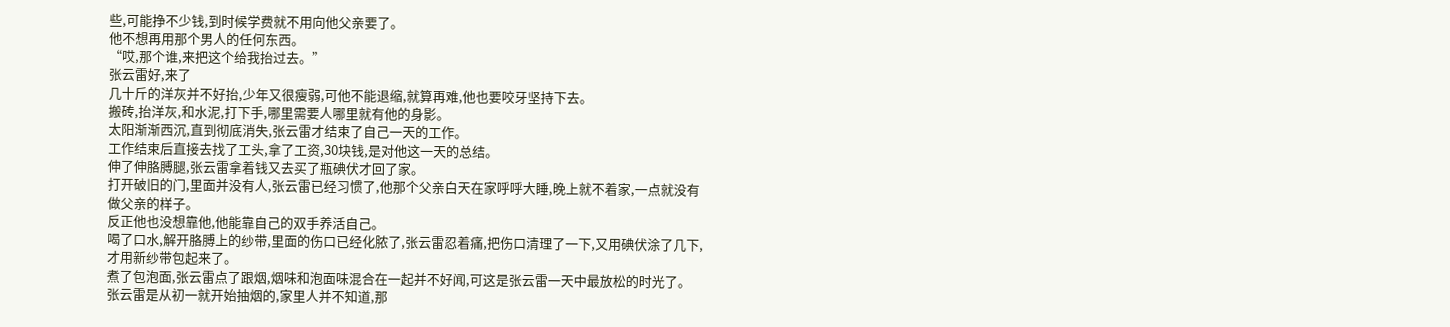些,可能挣不少钱,到时候学费就不用向他父亲要了。
他不想再用那个男人的任何东西。
“哎,那个谁,来把这个给我抬过去。”
张云雷好,来了
几十斤的洋灰并不好抬,少年又很瘦弱,可他不能退缩,就算再难,他也要咬牙坚持下去。
搬砖,抬洋灰,和水泥,打下手,哪里需要人哪里就有他的身影。
太阳渐渐西沉,直到彻底消失,张云雷才结束了自己一天的工作。
工作结束后直接去找了工头,拿了工资,30块钱,是对他这一天的总结。
伸了伸胳膊腿,张云雷拿着钱又去买了瓶碘伏才回了家。
打开破旧的门,里面并没有人,张云雷已经习惯了,他那个父亲白天在家呼呼大睡,晚上就不着家,一点就没有做父亲的样子。
反正他也没想靠他,他能靠自己的双手养活自己。
喝了口水,解开胳膊上的纱带,里面的伤口已经化脓了,张云雷忍着痛,把伤口清理了一下,又用碘伏涂了几下,才用新纱带包起来了。
煮了包泡面,张云雷点了跟烟,烟味和泡面味混合在一起并不好闻,可这是张云雷一天中最放松的时光了。
张云雷是从初一就开始抽烟的,家里人并不知道,那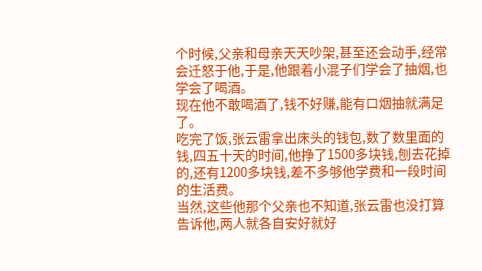个时候,父亲和母亲天天吵架,甚至还会动手,经常会迁怒于他,于是,他跟着小混子们学会了抽烟,也学会了喝酒。
现在他不敢喝酒了,钱不好赚,能有口烟抽就满足了。
吃完了饭,张云雷拿出床头的钱包,数了数里面的钱,四五十天的时间,他挣了1500多块钱,刨去花掉的,还有1200多块钱,差不多够他学费和一段时间的生活费。
当然,这些他那个父亲也不知道,张云雷也没打算告诉他,两人就各自安好就好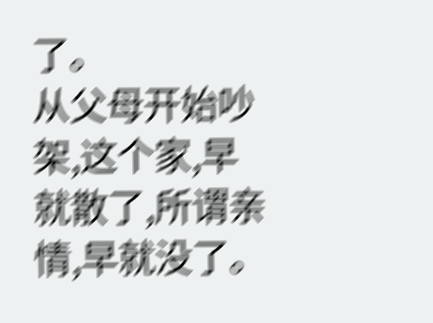了。
从父母开始吵架,这个家,早就散了,所谓亲情,早就没了。